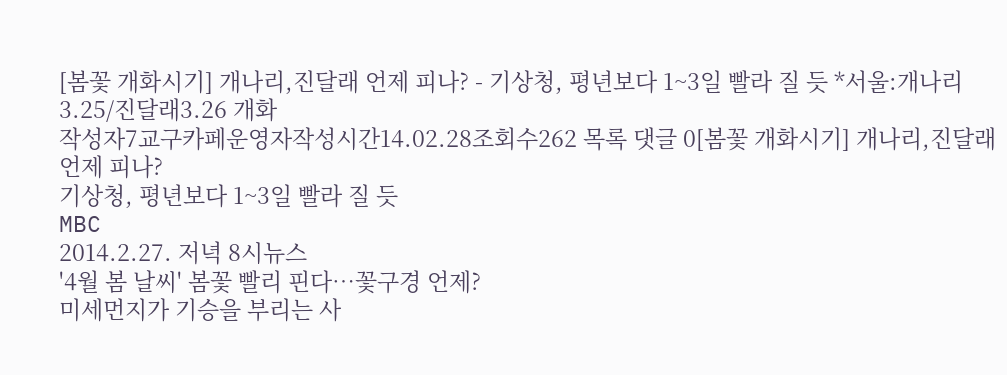[봄꽃 개화시기] 개나리,진달래 언제 피나? - 기상청, 평년보다 1~3일 빨라 질 듯 *서울:개나리3.25/진달래3.26 개화
작성자7교구카페운영자작성시간14.02.28조회수262 목록 댓글 0[봄꽃 개화시기] 개나리,진달래 언제 피나?
기상청, 평년보다 1~3일 빨라 질 듯
MBC
2014.2.27. 저녁 8시뉴스
'4월 봄 날씨' 봄꽃 빨리 핀다…꽃구경 언제?
미세먼지가 기승을 부리는 사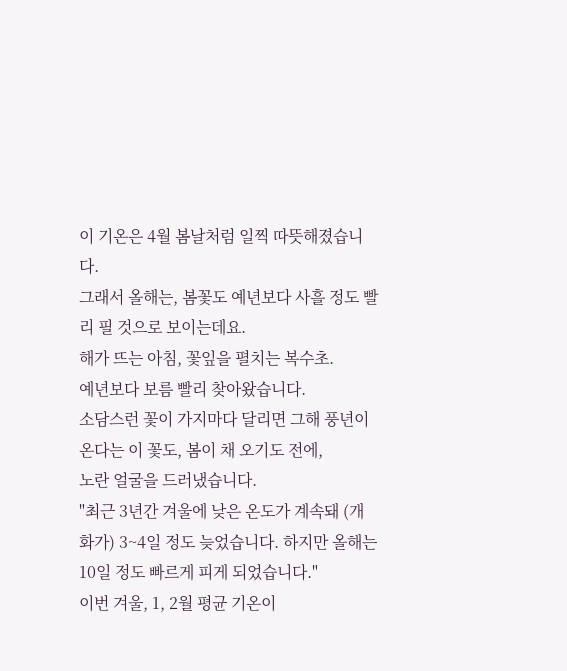이 기온은 4월 봄날처럼 일찍 따뜻해졌습니다.
그래서 올해는, 봄꽃도 예년보다 사흘 정도 빨리 필 것으로 보이는데요.
해가 뜨는 아침, 꽃잎을 펼치는 복수초.
예년보다 보름 빨리 찾아왔습니다.
소담스런 꽃이 가지마다 달리면 그해 풍년이 온다는 이 꽃도, 봄이 채 오기도 전에,
노란 얼굴을 드러냈습니다.
"최근 3년간 겨울에 낮은 온도가 계속돼 (개화가) 3~4일 정도 늦었습니다. 하지만 올해는
10일 정도 빠르게 피게 되었습니다."
이번 겨울, 1, 2월 평균 기온이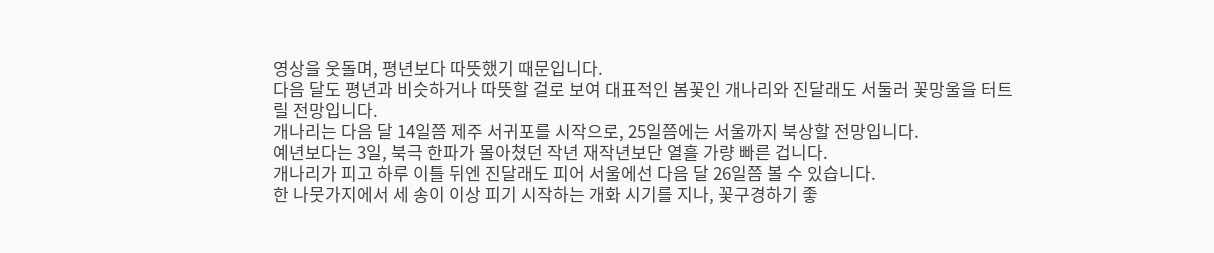영상을 웃돌며, 평년보다 따뜻했기 때문입니다.
다음 달도 평년과 비슷하거나 따뜻할 걸로 보여 대표적인 봄꽃인 개나리와 진달래도 서둘러 꽃망울을 터트릴 전망입니다.
개나리는 다음 달 14일쯤 제주 서귀포를 시작으로, 25일쯤에는 서울까지 북상할 전망입니다.
예년보다는 3일, 북극 한파가 몰아쳤던 작년 재작년보단 열흘 가량 빠른 겁니다.
개나리가 피고 하루 이틀 뒤엔 진달래도 피어 서울에선 다음 달 26일쯤 볼 수 있습니다.
한 나뭇가지에서 세 송이 이상 피기 시작하는 개화 시기를 지나, 꽃구경하기 좋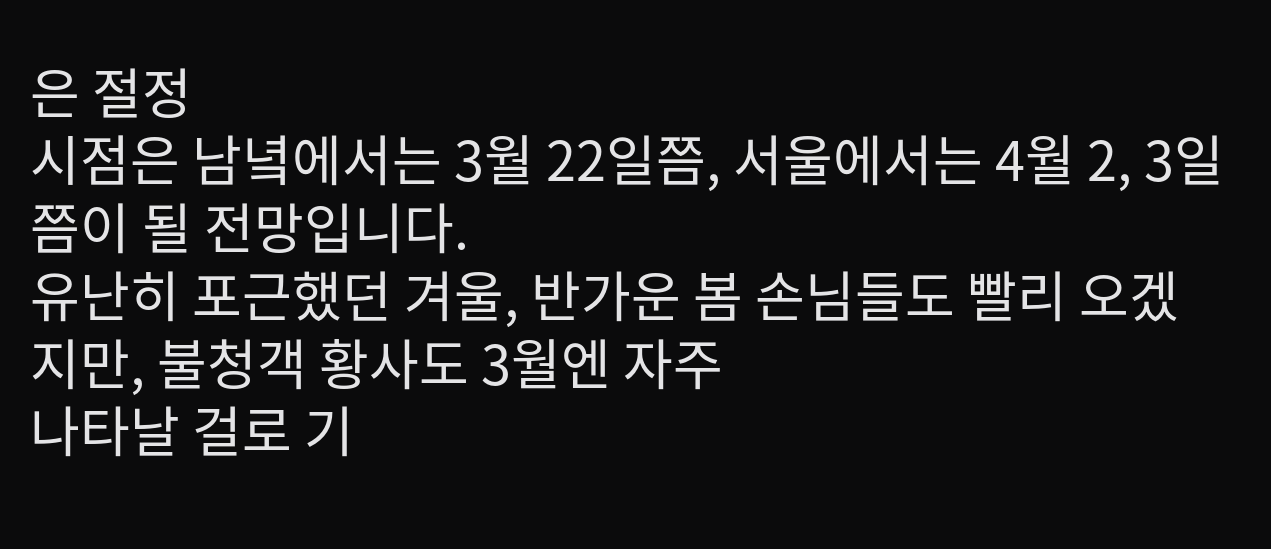은 절정
시점은 남녘에서는 3월 22일쯤, 서울에서는 4월 2, 3일쯤이 될 전망입니다.
유난히 포근했던 겨울, 반가운 봄 손님들도 빨리 오겠지만, 불청객 황사도 3월엔 자주
나타날 걸로 기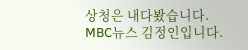상청은 내다봤습니다.
MBC뉴스 김정인입니다.